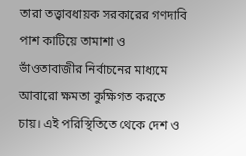তারা তত্ত্বাবধায়ক সরকারের গণদাবি পাশ কাটিয়ে তামাশা ও ভাঁওতাবাজীর নির্বাচনের মাধ্যমে আবারো ক্ষমতা কুক্ষিগত করতে চায়। এই পরিস্থিতিতে থেকে দেশ ও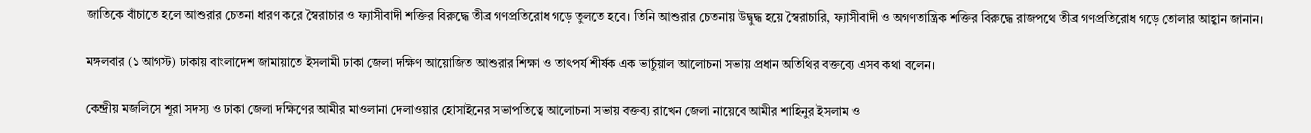জাতিকে বাঁচাতে হলে আশুরার চেতনা ধারণ করে স্বৈরাচার ও ফ্যাসীবাদী শক্তির বিরুদ্ধে তীব্র গণপ্রতিরোধ গড়ে তুলতে হবে। তিনি আশুরার চেতনায় উদ্বুদ্ধ হয়ে স্বৈরাচারি, ফ্যাসীবাদী ও অগণতান্ত্রিক শক্তির বিরুদ্ধে রাজপথে তীব্র গণপ্রতিরোধ গড়ে তোলার আহ্বান জানান।

মঙ্গলবার (১ আগস্ট) ঢাকায় বাংলাদেশ জামায়াতে ইসলামী ঢাকা জেলা দক্ষিণ আয়োজিত আশুরার শিক্ষা ও তাৎপর্য শীর্ষক এক ভার্চুয়াল আলোচনা সভায় প্রধান অতিথির বক্তব্যে এসব কথা বলেন।

কেন্দ্রীয় মজলিসে শূরা সদস্য ও ঢাকা জেলা দক্ষিণের আমীর মাওলানা দেলাওয়ার হোসাইনের সভাপতিত্বে আলোচনা সভায় বক্তব্য রাখেন জেলা নায়েবে আমীর শাহিনুর ইসলাম ও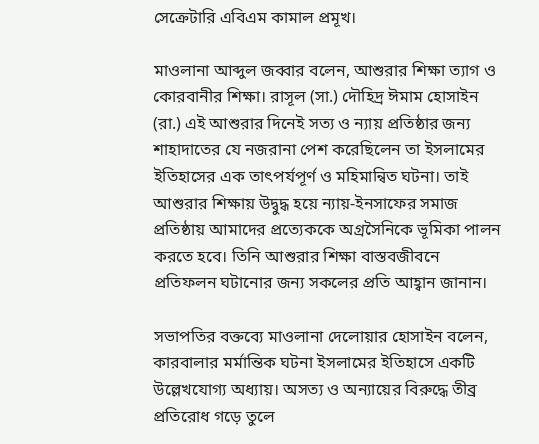সেক্রেটারি এবিএম কামাল প্রমূখ।

মাওলানা আব্দুল জব্বার বলেন, আশুরার শিক্ষা ত্যাগ ও কোরবানীর শিক্ষা। রাসূল (সা.) দৌহিদ্র ঈমাম হোসাইন (রা.) এই আশুরার দিনেই সত্য ও ন্যায় প্রতিষ্ঠার জন্য শাহাদাতের যে নজরানা পেশ করেছিলেন তা ইসলামের ইতিহাসের এক তাৎপর্যপূর্ণ ও মহিমান্বিত ঘটনা। তাই আশুরার শিক্ষায় উদ্বুদ্ধ হয়ে ন্যায়-ইনসাফের সমাজ প্রতিষ্ঠায় আমাদের প্রত্যেককে অগ্রসৈনিকে ভূমিকা পালন করতে হবে। তিনি আশুরার শিক্ষা বাস্তবজীবনে প্রতিফলন ঘটানোর জন্য সকলের প্রতি আহ্বান জানান।

সভাপতির বক্তব্যে মাওলানা দেলোয়ার হোসাইন বলেন, কারবালার মর্মান্তিক ঘটনা ইসলামের ইতিহাসে একটি উল্লেখযোগ্য অধ্যায়। অসত্য ও অন্যায়ের বিরুদ্ধে তীব্র প্রতিরোধ গড়ে তুলে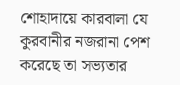শোহাদায়ে কারবালা যে কুরবানীর নজরানা পেশ করেছে তা সভ্যতার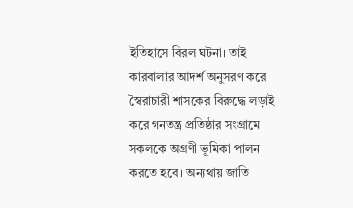ইতিহাসে বিরল ঘটনা। তাই কারবালার আদর্শ অনুসরণ করে স্বৈরাচারী শাসকের বিরুদ্ধে লড়াই করে গনতন্ত্র প্রতিষ্ঠার সংগ্রামে সকলকে অগ্রণী ভূমিকা পালন করতে হবে। অন্যথায় জাতি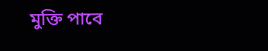মুক্তি পাবে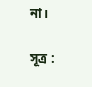না।

সূত্র :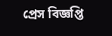প্রেস বিজ্ঞপ্তি